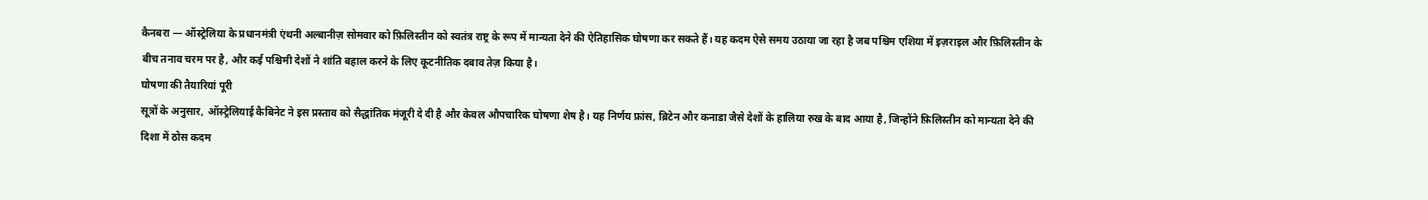कैनबरा — ऑस्ट्रेलिया के प्रधानमंत्री एंथनी अल्बानीज़ सोमवार को फ़िलिस्तीन को स्वतंत्र राष्ट्र के रूप में मान्यता देने की ऐतिहासिक घोषणा कर सकते हैं। यह कदम ऐसे समय उठाया जा रहा है जब पश्चिम एशिया में इज़राइल और फ़िलिस्तीन के बीच तनाव चरम पर है, और कई पश्चिमी देशों ने शांति बहाल करने के लिए कूटनीतिक दबाव तेज़ किया है।
घोषणा की तैयारियां पूरी
सूत्रों के अनुसार, ऑस्ट्रेलियाई कैबिनेट ने इस प्रस्ताव को सैद्धांतिक मंजूरी दे दी है और केवल औपचारिक घोषणा शेष है। यह निर्णय फ्रांस, ब्रिटेन और कनाडा जैसे देशों के हालिया रुख के बाद आया है, जिन्होंने फ़िलिस्तीन को मान्यता देने की दिशा में ठोस कदम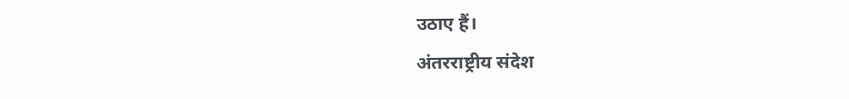उठाए हैं।
अंतरराष्ट्रीय संदेश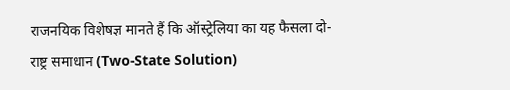राजनयिक विशेषज्ञ मानते हैं कि ऑस्ट्रेलिया का यह फैसला दो-राष्ट्र समाधान (Two-State Solution)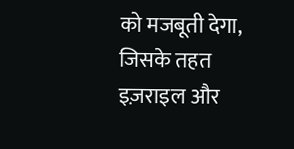को मजबूती देगा, जिसके तहत इज़राइल और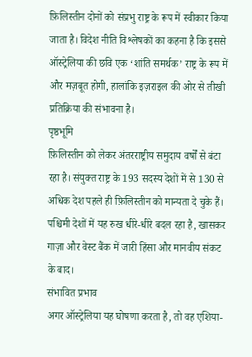फ़िलिस्तीन दोनों को संप्रभु राष्ट्र के रूप में स्वीकार किया जाता है। विदेश नीति विश्लेषकों का कहना है कि इससे ऑस्ट्रेलिया की छवि एक ‘शांति समर्थक’ राष्ट्र के रूप में और मज़बूत होगी, हालांकि इज़राइल की ओर से तीखी प्रतिक्रिया की संभावना है।
पृष्ठभूमि
फ़िलिस्तीन को लेकर अंतरराष्ट्रीय समुदाय वर्षों से बंटा रहा है। संयुक्त राष्ट्र के 193 सदस्य देशों में से 130 से अधिक देश पहले ही फ़िलिस्तीन को मान्यता दे चुके हैं। पश्चिमी देशों में यह रुख धीरे-धीरे बदल रहा है, खासकर गाज़ा और वेस्ट बैंक में जारी हिंसा और मानवीय संकट के बाद।
संभावित प्रभाव
अगर ऑस्ट्रेलिया यह घोषणा करता है, तो वह एशिया-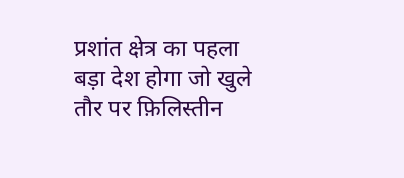प्रशांत क्षेत्र का पहला बड़ा देश होगा जो खुले तौर पर फ़िलिस्तीन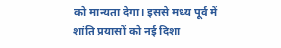को मान्यता देगा। इससे मध्य पूर्व में शांति प्रयासों को नई दिशा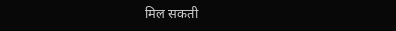मिल सकती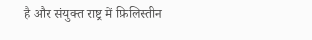है और संयुक्त राष्ट्र में फ़िलिस्तीन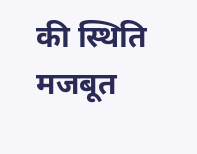की स्थिति मजबूत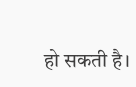हो सकती है।